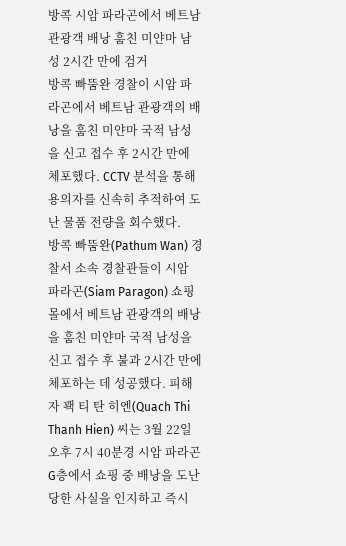방콕 시암 파라곤에서 베트남 관광객 배낭 훔친 미얀마 남성 2시간 만에 검거
방콕 빠뚬완 경찰이 시암 파라곤에서 베트남 관광객의 배낭을 훔친 미얀마 국적 남성을 신고 접수 후 2시간 만에 체포했다. CCTV 분석을 통해 용의자를 신속히 추적하여 도난 물품 전량을 회수했다.
방콕 빠뚬완(Pathum Wan) 경찰서 소속 경찰관들이 시암 파라곤(Siam Paragon) 쇼핑몰에서 베트남 관광객의 배낭을 훔친 미얀마 국적 남성을 신고 접수 후 불과 2시간 만에 체포하는 데 성공했다. 피해자 꽥 티 탄 히엔(Quach Thi Thanh Hien) 씨는 3월 22일 오후 7시 40분경 시암 파라곤 G층에서 쇼핑 중 배낭을 도난당한 사실을 인지하고 즉시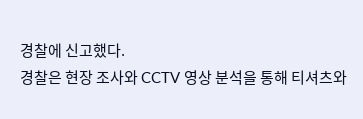경찰에 신고했다.
경찰은 현장 조사와 CCTV 영상 분석을 통해 티셔츠와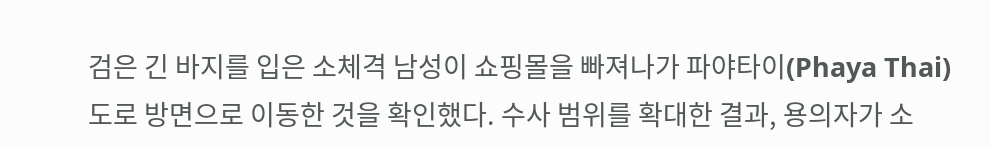검은 긴 바지를 입은 소체격 남성이 쇼핑몰을 빠져나가 파야타이(Phaya Thai) 도로 방면으로 이동한 것을 확인했다. 수사 범위를 확대한 결과, 용의자가 소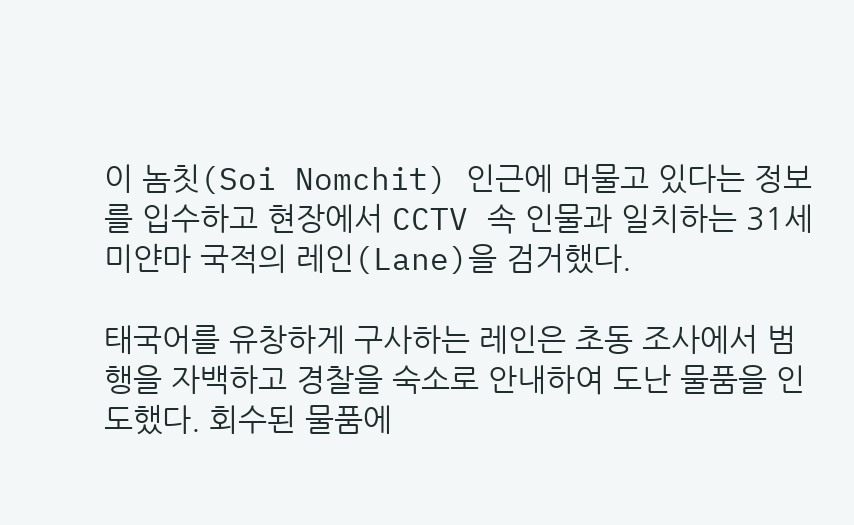이 놈칫(Soi Nomchit) 인근에 머물고 있다는 정보를 입수하고 현장에서 CCTV 속 인물과 일치하는 31세 미얀마 국적의 레인(Lane)을 검거했다.

태국어를 유창하게 구사하는 레인은 초동 조사에서 범행을 자백하고 경찰을 숙소로 안내하여 도난 물품을 인도했다. 회수된 물품에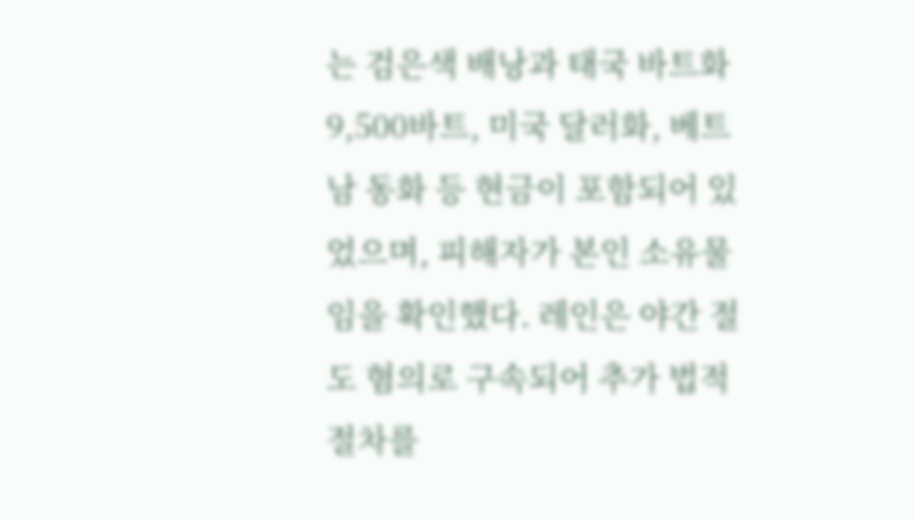는 검은색 배낭과 태국 바트화 9,500바트, 미국 달러화, 베트남 동화 등 현금이 포함되어 있었으며, 피해자가 본인 소유물임을 확인했다. 레인은 야간 절도 혐의로 구속되어 추가 법적 절차를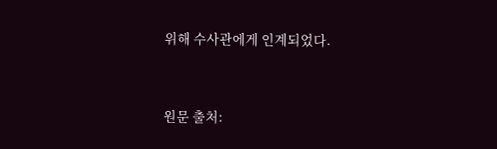위해 수사관에게 인계되었다.


원문 출처: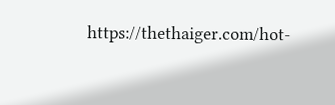https://thethaiger.com/hot-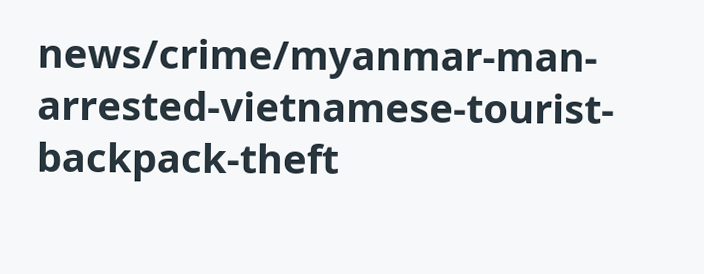news/crime/myanmar-man-arrested-vietnamese-tourist-backpack-theft